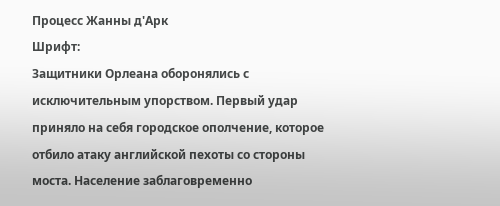Процесс Жанны д'Арк
Шрифт:
Защитники Орлеана оборонялись с исключительным упорством. Первый удар приняло на себя городское ополчение, которое отбило атаку английской пехоты со стороны моста. Население заблаговременно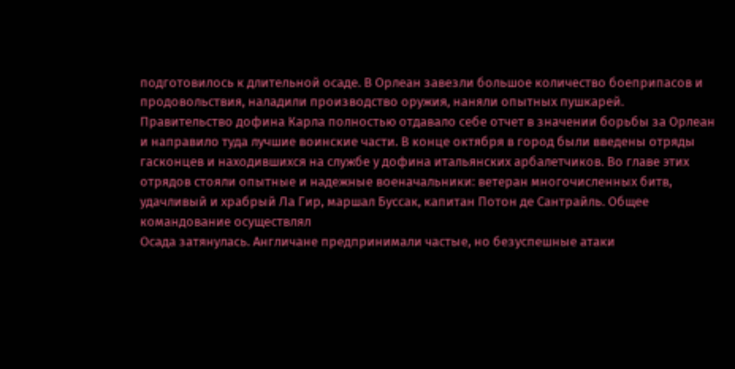подготовилось к длительной осаде. В Орлеан завезли большое количество боеприпасов и продовольствия, наладили производство оружия, наняли опытных пушкарей.
Правительство дофина Карла полностью отдавало себе отчет в значении борьбы за Орлеан и направило туда лучшие воинские части. В конце октября в город были введены отряды гасконцев и находившихся на службе у дофина итальянских арбалетчиков. Во главе этих отрядов стояли опытные и надежные военачальники: ветеран многочисленных битв, удачливый и храбрый Ла Гир, маршал Буссак, капитан Потон де Сантрайль. Общее командование осуществлял
Осада затянулась. Англичане предпринимали частые, но безуспешные атаки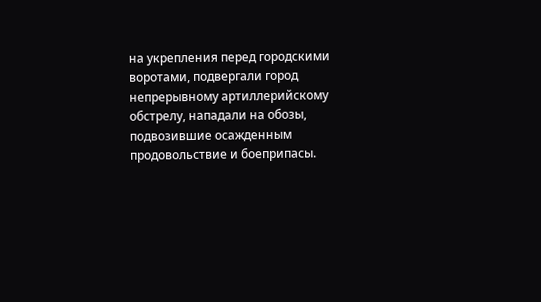на укрепления перед городскими воротами, подвергали город непрерывному артиллерийскому обстрелу, нападали на обозы, подвозившие осажденным продовольствие и боеприпасы.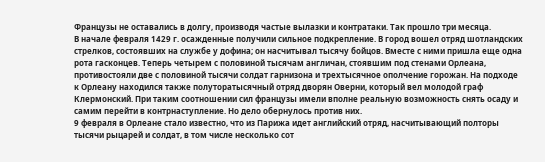Французы не оставались в долгу, производя частые вылазки и контратаки. Так прошло три месяца.
В начале февраля 1429 г. осажденные получили сильное подкрепление. В город вошел отряд шотландских стрелков, состоявших на службе у дофина; он насчитывал тысячу бойцов. Вместе с ними пришла еще одна рота гасконцев. Теперь четырем с половиной тысячам англичан, стоявшим под стенами Орлеана, противостояли две с половиной тысячи солдат гарнизона и трехтысячное ополчение горожан. На подходе к Орлеану находился также полуторатысячный отряд дворян Оверни, который вел молодой граф Клермонский. При таким соотношении сил французы имели вполне реальную возможность снять осаду и самим перейти в контрнаступление. Но дело обернулось против них.
9 февраля в Орлеане стало известно, что из Парижа идет английский отряд, насчитывающий полторы тысячи рыцарей и солдат, в том числе несколько сот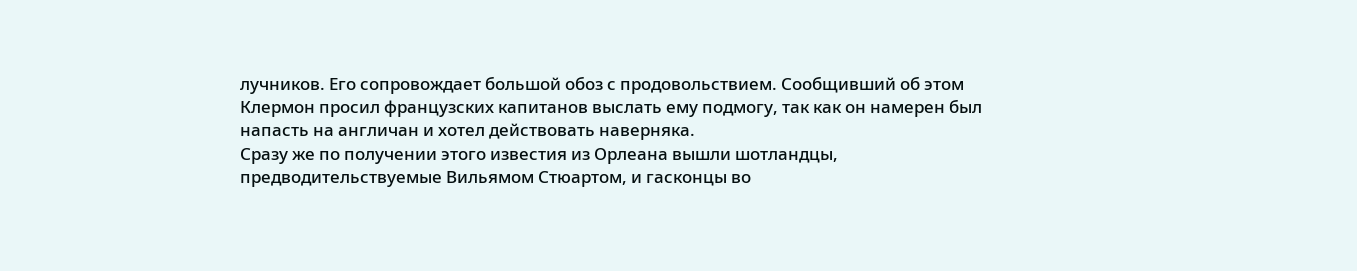лучников. Его сопровождает большой обоз с продовольствием. Сообщивший об этом Клермон просил французских капитанов выслать ему подмогу, так как он намерен был напасть на англичан и хотел действовать наверняка.
Сразу же по получении этого известия из Орлеана вышли шотландцы, предводительствуемые Вильямом Стюартом, и гасконцы во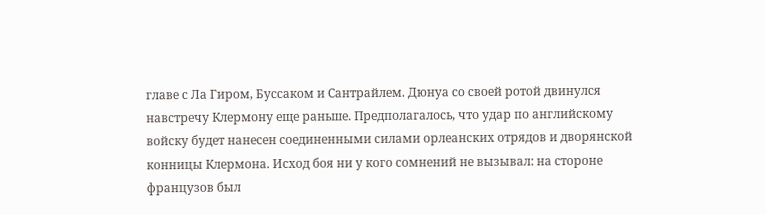главе с Ла Гиром, Буссаком и Сантрайлем. Дюнуа со своей ротой двинулся навстречу Клермону еще раньше. Предполагалось, что удар по английскому войску будет нанесен соединенными силами орлеанских отрядов и дворянской конницы Клермона. Исход боя ни у кого сомнений не вызывал: на стороне французов был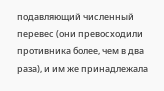подавляющий численный перевес (они превосходили противника более, чем в два раза), и им же принадлежала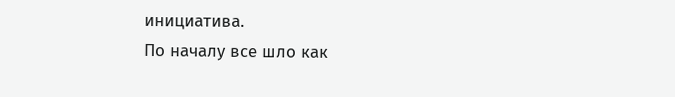инициатива.
По началу все шло как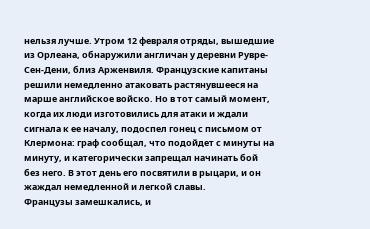нельзя лучше. Утром 12 февраля отряды, вышедшие из Орлеана, обнаружили англичан у деревни Рувре-Сен-Дени, близ Арженвиля. Французские капитаны решили немедленно атаковать растянувшееся на марше английское войско. Но в тот самый момент, когда их люди изготовились для атаки и ждали сигнала к ее началу, подоспел гонец с письмом от Клермона: граф сообщал, что подойдет с минуты на минуту, и категорически запрещал начинать бой без него. В этот день его посвятили в рыцари, и он жаждал немедленной и легкой славы.
Французы замешкались, и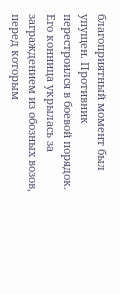благоприятный момент был упущен. Противник перестроился в боевой порядок. Его конница укрылась за заграждением из обозных возов, перед которым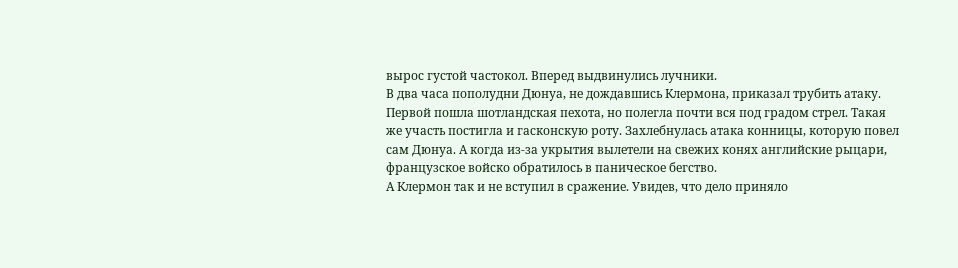вырос густой частокол. Вперед выдвинулись лучники.
В два часа пополудни Дюнуа, не дождавшись Клермона, приказал трубить атаку. Первой пошла шотландская пехота, но полегла почти вся под градом стрел. Такая же участь постигла и гасконскую роту. Захлебнулась атака конницы, которую повел сам Дюнуа. А когда из-за укрытия вылетели на свежих конях английские рыцари, французское войско обратилось в паническое бегство.
А Клермон так и не вступил в сражение. Увидев, что дело приняло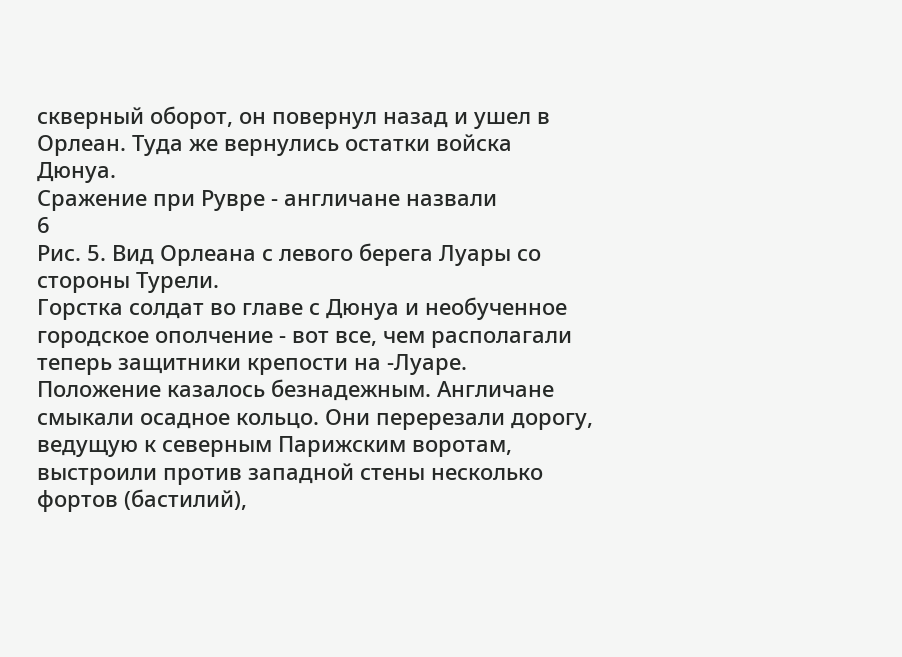скверный оборот, он повернул назад и ушел в Орлеан. Туда же вернулись остатки войска Дюнуа.
Сражение при Рувре - англичане назвали
6
Рис. 5. Вид Орлеана с левого берега Луары со стороны Турели.
Горстка солдат во главе с Дюнуа и необученное городское ополчение - вот все, чем располагали теперь защитники крепости на -Луаре. Положение казалось безнадежным. Англичане смыкали осадное кольцо. Они перерезали дорогу, ведущую к северным Парижским воротам, выстроили против западной стены несколько фортов (бастилий),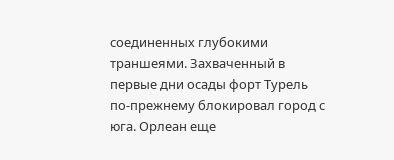соединенных глубокими траншеями. Захваченный в первые дни осады форт Турель по-прежнему блокировал город с юга. Орлеан еще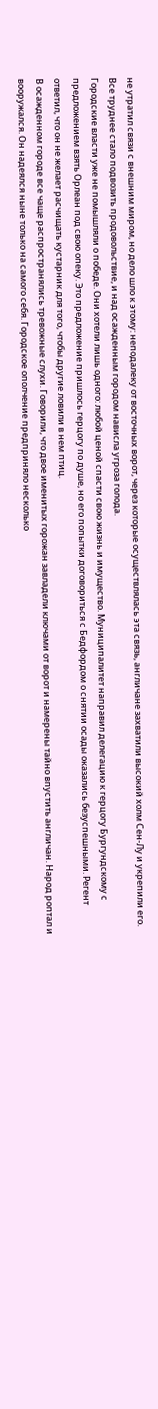не утратил связи с внешним миром, но дело шло к этому: неподалеку от восточных ворот, через которые осуществлялась эта связь, англичане захватили высокий холм Сен-Лу и укрепили его. Все труднее стало подвозить продовольствие, и над осажденным городом нависла угроза голода.
Городские власти уже не помышляли о победе. Они хотели лишь одного: любой ценой спасти свою жизнь и имущество. Муниципалитет направил делегацию к герцогу Бургундскому с предложением взять Орлеан под свою опеку. Это предложение пришлось герцогу по душе, но его попытки договориться с Бедфордом о снятии осады оказались безуспешными. Регент ответил, что он не желает расчищать кустарник для того, чтобы другие ловили в нем птиц.
В осажденном городе все чаще распространялись тревожные слухи. Говорили, что двое именитых горожан завладели ключами от ворот и намерены тайно впустить англичан. Народ роптал и вооружался. Он надеялся ныне только на самого себя. Городское ополчение предприняло несколько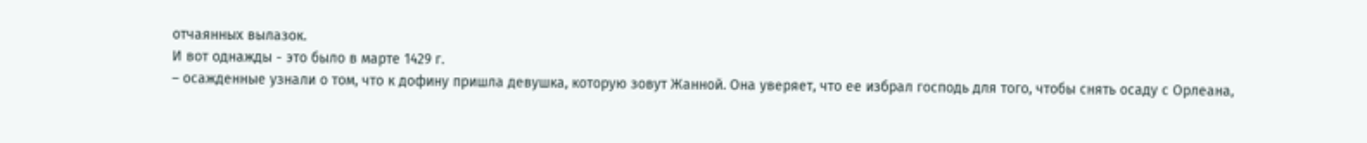отчаянных вылазок.
И вот однажды - это было в марте 1429 г.
– осажденные узнали о том, что к дофину пришла девушка, которую зовут Жанной. Она уверяет, что ее избрал господь для того, чтобы снять осаду с Орлеана,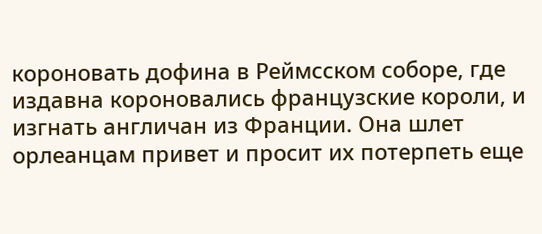короновать дофина в Реймсском соборе, где издавна короновались французские короли, и изгнать англичан из Франции. Она шлет орлеанцам привет и просит их потерпеть еще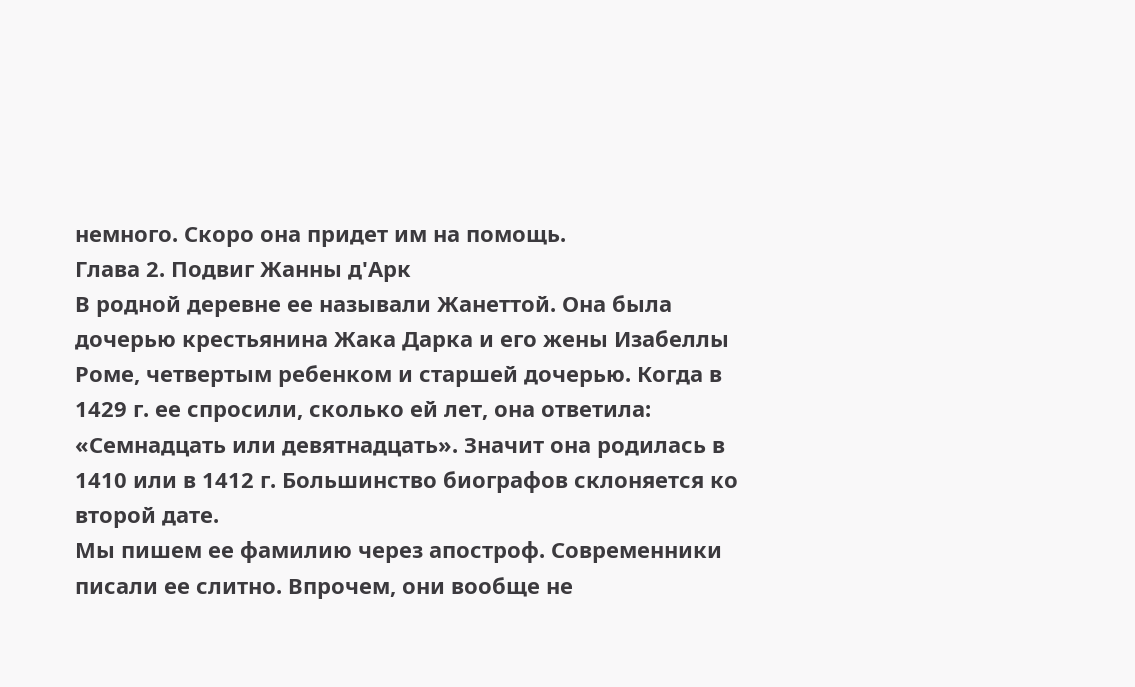немного. Скоро она придет им на помощь.
Глава 2. Подвиг Жанны д'Арк
В родной деревне ее называли Жанеттой. Она была дочерью крестьянина Жака Дарка и его жены Изабеллы Роме, четвертым ребенком и старшей дочерью. Когда в 1429 г. ее спросили, сколько ей лет, она ответила: «Семнадцать или девятнадцать». Значит она родилась в 1410 или в 1412 г. Большинство биографов склоняется ко второй дате.
Мы пишем ее фамилию через апостроф. Современники писали ее слитно. Впрочем, они вообще не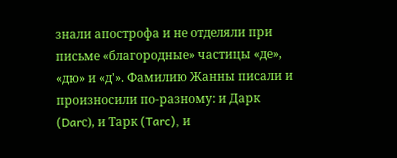знали апострофа и не отделяли при письме «благородные» частицы «де», «дю» и «д'». Фамилию Жанны писали и произносили по-разному: и Дарк (Darс), и Тарк (Tarc), и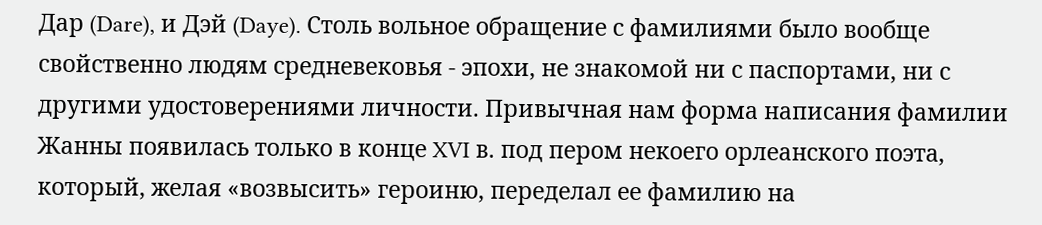Дар (Dare), и Дэй (Daye). Столь вольное обращение с фамилиями было вообще свойственно людям средневековья - эпохи, не знакомой ни с паспортами, ни с другими удостоверениями личности. Привычная нам форма написания фамилии Жанны появилась только в конце XVI в. под пером некоего орлеанского поэта, который, желая «возвысить» героиню, переделал ее фамилию на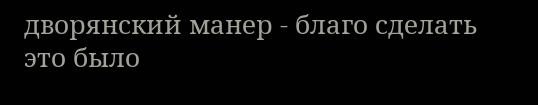дворянский манер - благо сделать это было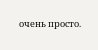очень просто.